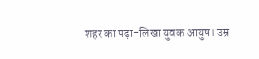शहर का पढ़ा-लिखा युवक आयुष। उम्र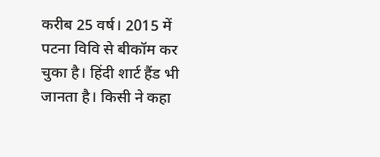करीब 25 वर्ष। 2015 में पटना विवि से बीकॉम कर चुका है। हिंदी शार्ट हैंड भी जानता है। किसी ने कहा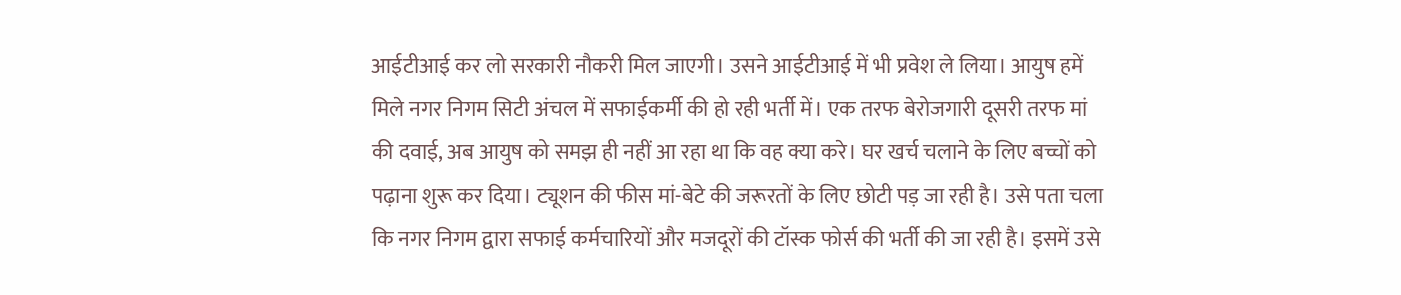आईटीआई कर लो सरकारी नौकरी मिल जाएगी। उसने आईटीआई में भी प्रवेश ले लिया। आयुष हमें मिले नगर निगम सिटी अंचल में सफाईकर्मी की हो रही भर्ती में। एक तरफ बेरोजगारी दूसरी तरफ मां की दवाई, अब आयुष को समझ ही नहीं आ रहा था कि वह क्या करे। घर खर्च चलाने के लिए बच्चों को पढ़ाना शुरू कर दिया। ट्यूशन की फीस मां-बेटे की जरूरतों के लिए छोटी पड़ जा रही है। उसे पता चला कि नगर निगम द्वारा सफाई कर्मचारियों और मजदूरों की टॉस्क फोर्स की भर्ती की जा रही है। इसमें उसे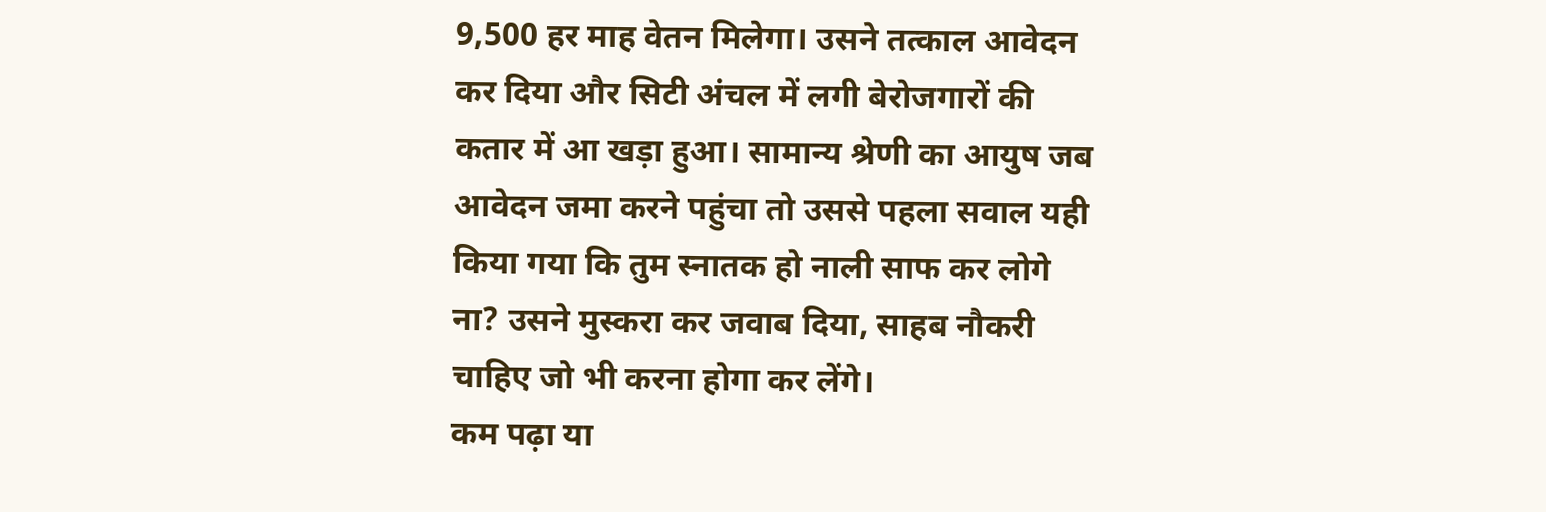9,500 हर माह वेतन मिलेगा। उसने तत्काल आवेदन कर दिया और सिटी अंचल में लगी बेरोजगारों की कतार में आ खड़ा हुआ। सामान्य श्रेणी का आयुष जब आवेदन जमा करने पहुंचा तो उससे पहला सवाल यही किया गया कि तुम स्नातक हो नाली साफ कर लोगे ना? उसने मुस्करा कर जवाब दिया, साहब नौकरी चाहिए जो भी करना होगा कर लेंगे।
कम पढ़ा या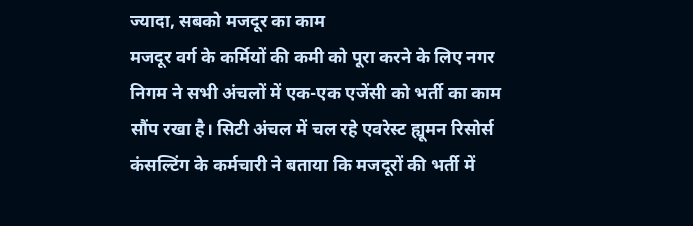ज्यादा, सबको मजदूर का काम
मजदूर वर्ग के कर्मियों की कमी को पूरा करने के लिए नगर निगम ने सभी अंचलों में एक-एक एजेंसी को भर्ती का काम सौंप रखा है। सिटी अंचल में चल रहे एवरेस्ट ह्यूमन रिसोर्स कंसल्टिंग के कर्मचारी ने बताया कि मजदूरों की भर्ती में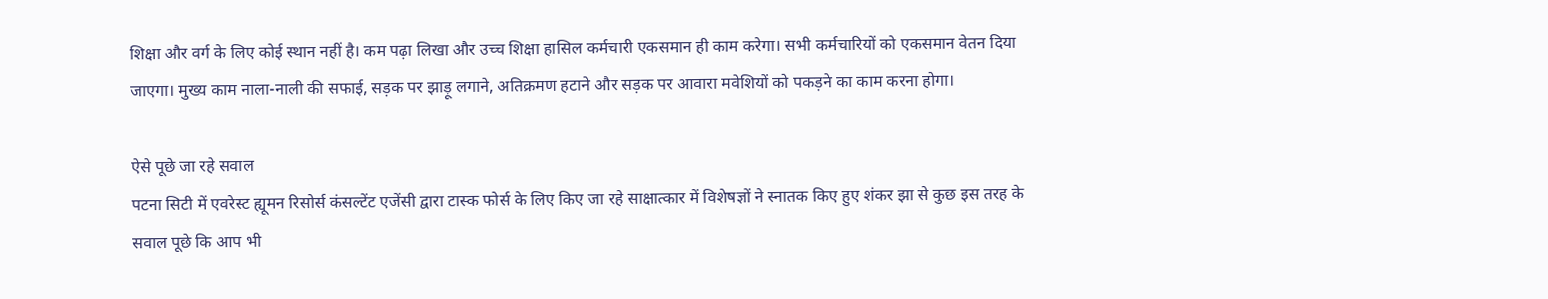शिक्षा और वर्ग के लिए कोई स्थान नहीं है। कम पढ़ा लिखा और उच्च शिक्षा हासिल कर्मचारी एकसमान ही काम करेगा। सभी कर्मचारियों को एकसमान वेतन दिया जाएगा। मुख्य काम नाला-नाली की सफाई, सड़क पर झाड़ू लगाने, अतिक्रमण हटाने और सड़क पर आवारा मवेशियों को पकड़ने का काम करना होगा।

ऐसे पूछे जा रहे सवाल
पटना सिटी में एवरेस्ट ह्यूमन रिसोर्स कंसल्टेंट एजेंसी द्वारा टास्क फोर्स के लिए किए जा रहे साक्षात्कार में विशेषज्ञों ने स्नातक किए हुए शंकर झा से कुछ इस तरह के सवाल पूछे कि आप भी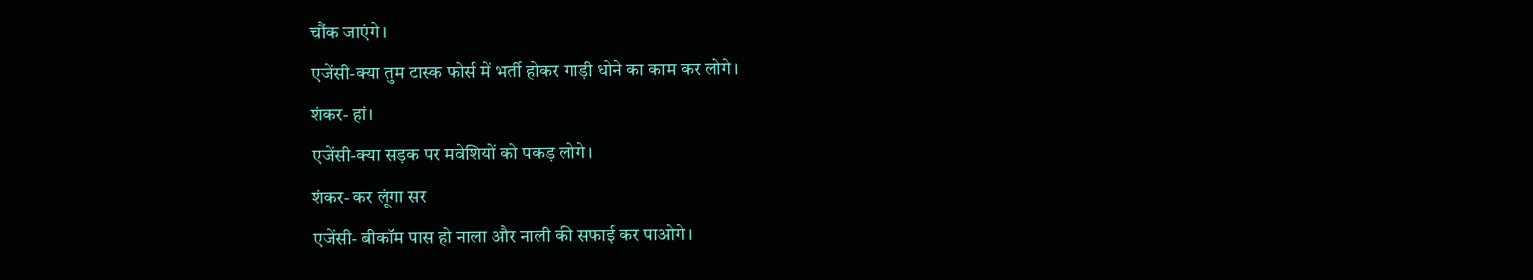चौंक जाएंगे।
एजेंसी-क्या तुम टास्क फोर्स में भर्ती होकर गाड़ी धोने का काम कर लोगे।
शंकर- हां।
एजेंसी-क्या सड़क पर मवेशियों को पकड़ लोगे।
शंकर- कर लूंगा सर
एजेंसी- बीकॉम पास हो नाला और नाली की सफाई कर पाओगे।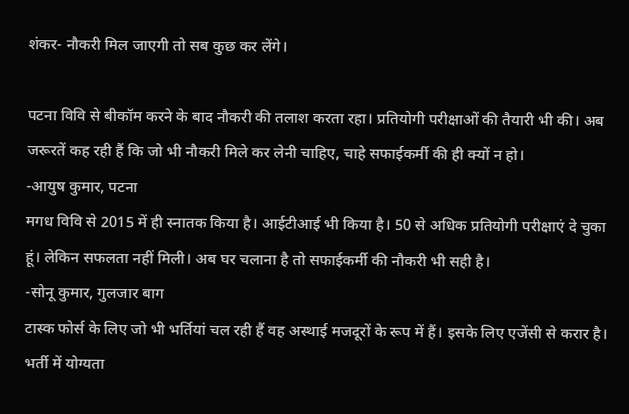शंकर- नौकरी मिल जाएगी तो सब कुछ कर लेंगे।

पटना विवि से बीकॉम करने के बाद नौकरी की तलाश करता रहा। प्रतियोगी परीक्षाओं की तैयारी भी की। अब जरूरतें कह रही हैं कि जो भी नौकरी मिले कर लेनी चाहिए, चाहे सफाईकर्मी की ही क्यों न हो।
-आयुष कुमार, पटना
मगध विवि से 2015 में ही स्नातक किया है। आईटीआई भी किया है। 50 से अधिक प्रतियोगी परीक्षाएं दे चुका हूं। लेकिन सफलता नहीं मिली। अब घर चलाना है तो सफाईकर्मी की नौकरी भी सही है।
-सोनू कुमार, गुलजार बाग
टास्क फोर्स के लिए जो भी भर्तियां चल रही हैं वह अस्थाई मजदूरों के रूप में हैं। इसके लिए एजेंसी से करार है। भर्ती में योग्यता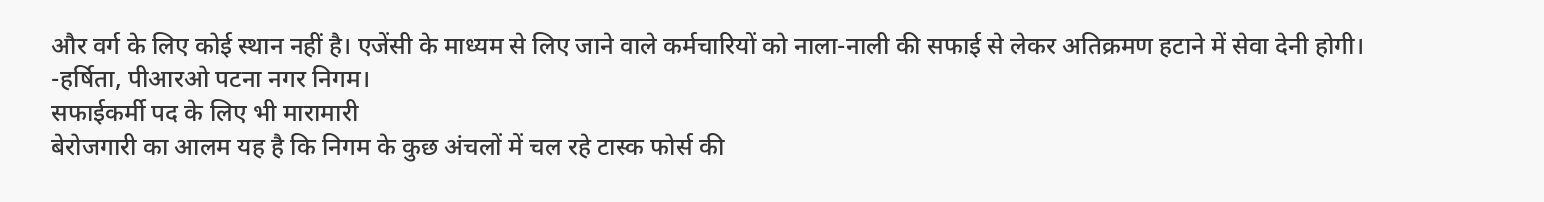और वर्ग के लिए कोई स्थान नहीं है। एजेंसी के माध्यम से लिए जाने वाले कर्मचारियों को नाला-नाली की सफाई से लेकर अतिक्रमण हटाने में सेवा देनी होगी।
-हर्षिता, पीआरओ पटना नगर निगम।
सफाईकर्मी पद के लिए भी मारामारी
बेरोजगारी का आलम यह है कि निगम के कुछ अंचलों में चल रहे टास्क फोर्स की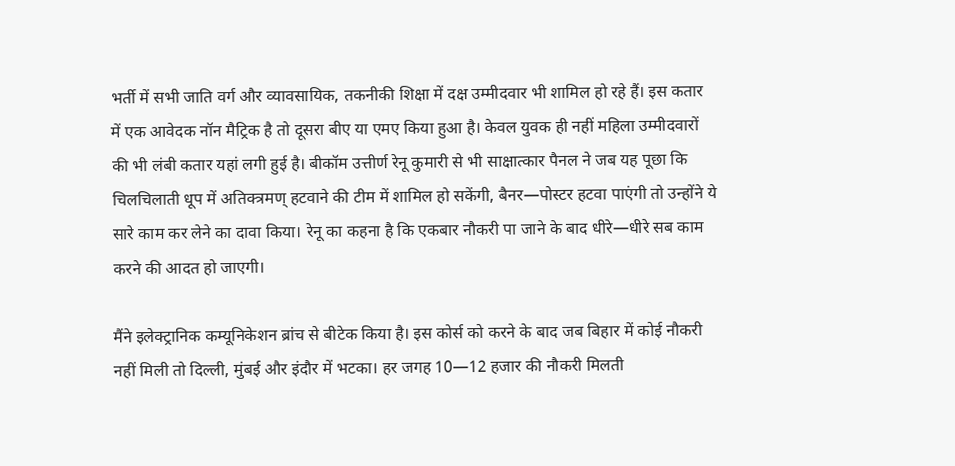भर्ती में सभी जाति वर्ग और व्यावसायिक, तकनीकी शिक्षा में दक्ष उम्मीदवार भी शामिल हो रहे हैं। इस कतार में एक आवेदक नॉन मैट्रिक है तो दूसरा बीए या एमए किया हुआ है। केवल युवक ही नहीं महिला उम्मीदवारों की भी लंबी कतार यहां लगी हुई है। बीकॉम उत्तीर्ण रेनू कुमारी से भी साक्षात्कार पैनल ने जब यह पूछा कि चिलचिलाती धूप में अतिक्त्रमण् हटवाने की टीम में शामिल हो सकेंगी, बैनर—पोस्टर हटवा पाएंगी तो उन्होंने ये सारे काम कर लेने का दावा किया। रेनू का कहना है कि एकबार नौकरी पा जाने के बाद धीरे—धीरे सब काम करने की आदत हो जाएगी।

मैंने इलेक्ट्रानिक कम्यूनिकेशन ब्रांच से बीटेक किया है। इस कोर्स को करने के बाद जब बिहार में कोई नौकरी नहीं मिली तो दिल्ली, मुंबई और इंदौर में भटका। हर जगह 10—12 हजार की नौकरी मिलती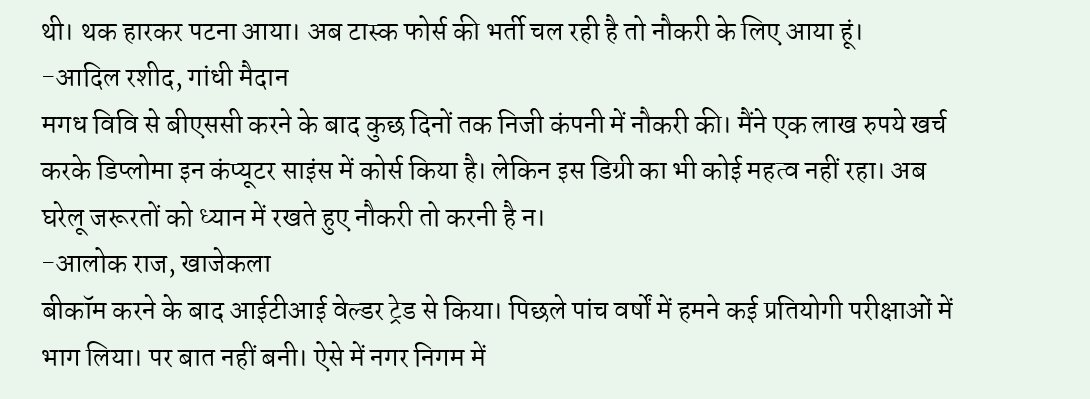थी। थक हारकर पटना आया। अब टास्क फोर्स की भर्ती चल रही है तो नौकरी के लिए आया हूं।
-आदिल रशीद, गांधी मैदान
मगध विवि से बीएससी करने के बाद कुछ दिनों तक निजी कंपनी में नौकरी की। मैंने एक लाख रुपये खर्च करके डिप्लोमा इन कंप्यूटर साइंस में कोर्स किया है। लेकिन इस डिग्री का भी कोई महत्व नहीं रहा। अब घरेलू जरूरतों को ध्यान में रखते हुए नौकरी तो करनी है न।
-आलोक राज, खाजेकला
बीकॉम करने के बाद आईटीआई वेल्डर ट्रेड से किया। पिछले पांच वर्षों में हमने कई प्रतियोगी परीक्षाओं में भाग लिया। पर बात नहीं बनी। ऐसे में नगर निगम में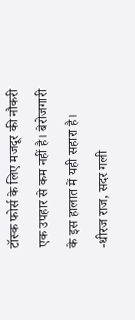टॉस्क फोर्स के लिए मजदूर की नौकरी एक उपहार से कम नहीं है। बेरोजगारी के इस हालात में यही सहारा है।
-धीरज राज, सदर गली